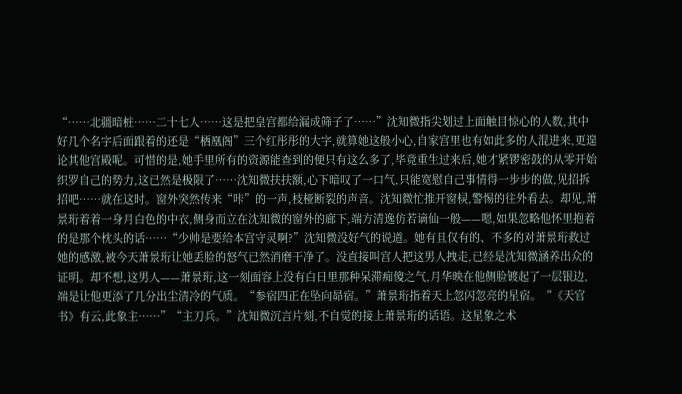“……北疆暗桩……二十七人……这是把皇宫都给漏成筛子了……”沈知微指尖划过上面触目惊心的人数,其中好几个名字后面跟着的还是“栖凰阁”三个红彤彤的大字,就算她这般小心,自家宫里也有如此多的人混进来,更遑论其他宫殿呢。可惜的是,她手里所有的资源能查到的便只有这么多了,毕竟重生过来后,她才紧锣密鼓的从零开始织罗自己的势力,这已然是极限了……沈知微扶扶额,心下暗叹了一口气,只能宽慰自己事情得一步步的做,见招拆招吧……就在这时。窗外突然传来“咔”的一声,枝桠断裂的声音。沈知微忙推开窗棂,警惕的往外看去。却见,萧景珩着着一身月白色的中衣,侧身而立在沈知微的窗外的廊下,端方清逸仿若谪仙一般——嗯,如果忽略他怀里抱着的是那个枕头的话……“少帅是要给本宫守灵啊?”沈知微没好气的说道。她有且仅有的、不多的对萧景珩救过她的感激,被今天萧景珩让她丢脸的怒气已然消磨干净了。没直接叫宫人把这男人拽走,已经是沈知微涵养出众的证明。却不想,这男人——萧景珩,这一刻面容上没有白日里那种呆滞痴傻之气,月华映在他侧脸镀起了一层银边,端是让他更添了几分出尘清冷的气质。“参宿四正在坠向昴宿。”萧景珩指着天上忽闪忽亮的星宿。“《天官书》有云,此象主……”“主刀兵。”沈知微沉言片刻,不自觉的接上萧景珩的话语。这星象之术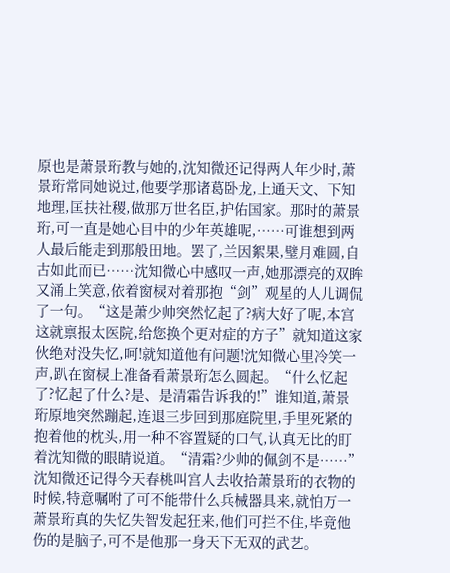原也是萧景珩教与她的,沈知微还记得两人年少时,萧景珩常同她说过,他要学那诸葛卧龙,上通天文、下知地理,匡扶社稷,做那万世名臣,护佑国家。那时的萧景珩,可一直是她心目中的少年英雄呢,……可谁想到两人最后能走到那般田地。罢了,兰因絮果,璧月难圆,自古如此而已……沈知微心中感叹一声,她那漂亮的双眸又涌上笑意,依着窗棂对着那抱“剑”观星的人儿调侃了一句。“这是萧少帅突然忆起了?病大好了呢,本宫这就禀报太医院,给您换个更对症的方子”就知道这家伙绝对没失忆,呵!就知道他有问题!沈知微心里冷笑一声,趴在窗棂上准备看萧景珩怎么圆起。“什么忆起了?忆起了什么?是、是清霜告诉我的!”谁知道,萧景珩原地突然蹦起,连退三步回到那庭院里,手里死紧的抱着他的枕头,用一种不容置疑的口气,认真无比的盯着沈知微的眼睛说道。“清霜?少帅的佩剑不是……”沈知微还记得今天春桃叫宫人去收拾萧景珩的衣物的时候,特意嘱咐了可不能带什么兵械器具来,就怕万一萧景珩真的失忆失智发起狂来,他们可拦不住,毕竟他伤的是脑子,可不是他那一身天下无双的武艺。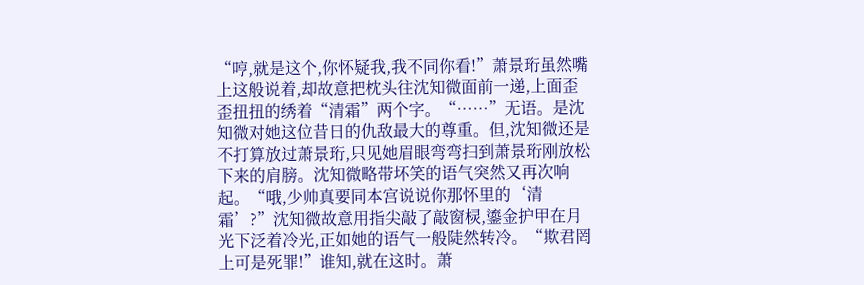“哼,就是这个,你怀疑我,我不同你看!”萧景珩虽然嘴上这般说着,却故意把枕头往沈知微面前一递,上面歪歪扭扭的绣着“清霜”两个字。“……”无语。是沈知微对她这位昔日的仇敌最大的尊重。但,沈知微还是不打算放过萧景珩,只见她眉眼弯弯扫到萧景珩刚放松下来的肩膀。沈知微略带坏笑的语气突然又再次响起。“哦,少帅真要同本宫说说你那怀里的‘清霜’?”沈知微故意用指尖敲了敲窗棂,鎏金护甲在月光下泛着冷光,正如她的语气一般陡然转冷。“欺君罔上可是死罪!”谁知,就在这时。萧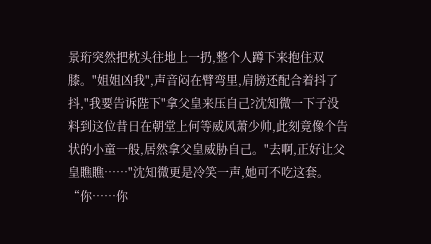景珩突然把枕头往地上一扔,整个人蹲下来抱住双膝。"姐姐凶我",声音闷在臂弯里,肩膀还配合着抖了抖,"我要告诉陛下"拿父皇来压自己?沈知微一下子没料到这位昔日在朝堂上何等威风萧少帅,此刻竟像个告状的小童一般,居然拿父皇威胁自己。"去啊,正好让父皇瞧瞧……"沈知微更是冷笑一声,她可不吃这套。“你……你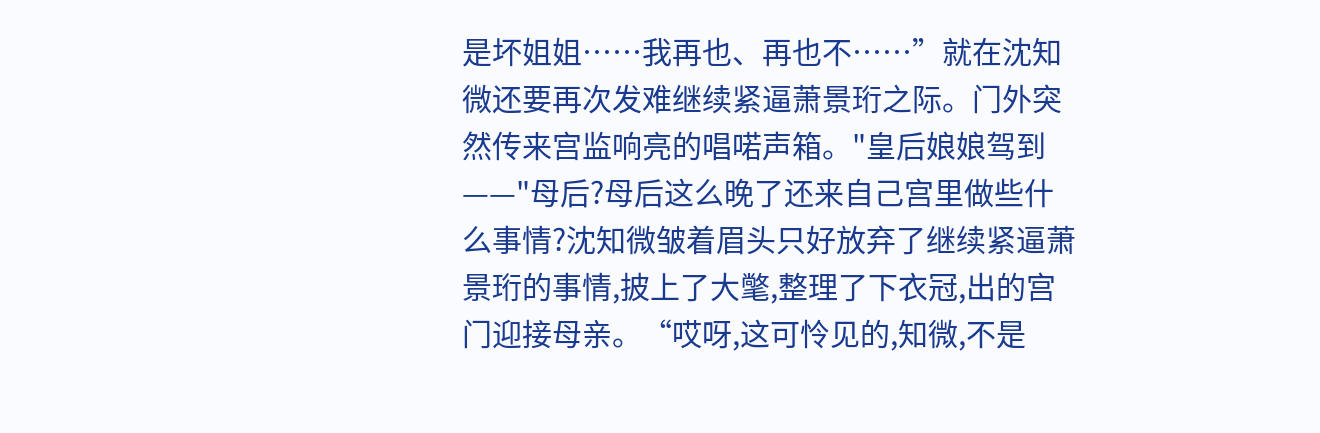是坏姐姐……我再也、再也不……”就在沈知微还要再次发难继续紧逼萧景珩之际。门外突然传来宫监响亮的唱喏声箱。"皇后娘娘驾到——"母后?母后这么晚了还来自己宫里做些什么事情?沈知微皱着眉头只好放弃了继续紧逼萧景珩的事情,披上了大氅,整理了下衣冠,出的宫门迎接母亲。“哎呀,这可怜见的,知微,不是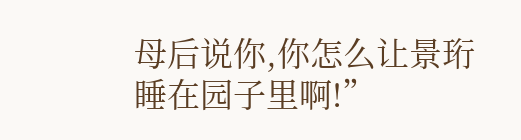母后说你,你怎么让景珩睡在园子里啊!”